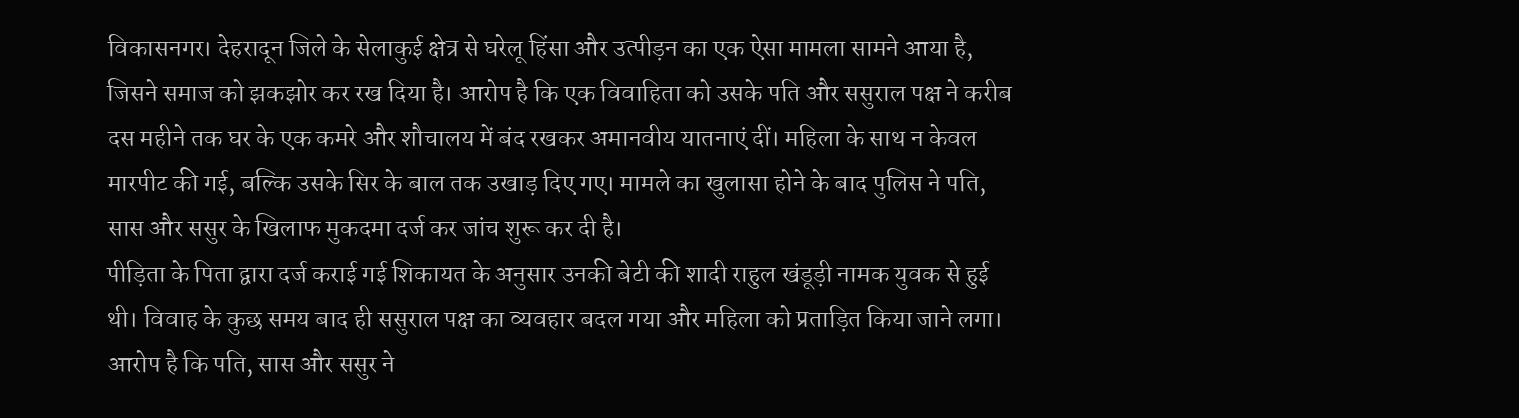विकासनगर। देहरादून जिले के सेलाकुई क्षेत्र से घरेलू हिंसा और उत्पीड़न का एक ऐसा मामला सामने आया है, जिसने समाज को झकझोर कर रख दिया है। आरोप है कि एक विवाहिता को उसके पति और ससुराल पक्ष ने करीब दस महीने तक घर के एक कमरे और शौचालय में बंद रखकर अमानवीय यातनाएं दीं। महिला के साथ न केवल मारपीट की गई, बल्कि उसके सिर के बाल तक उखाड़ दिए गए। मामले का खुलासा होने के बाद पुलिस ने पति, सास और ससुर के खिलाफ मुकदमा दर्ज कर जांच शुरू कर दी है।
पीड़िता के पिता द्वारा दर्ज कराई गई शिकायत के अनुसार उनकी बेटी की शादी राहुल खंडूड़ी नामक युवक से हुई थी। विवाह के कुछ समय बाद ही ससुराल पक्ष का व्यवहार बदल गया और महिला को प्रताड़ित किया जाने लगा। आरोप है कि पति, सास और ससुर ने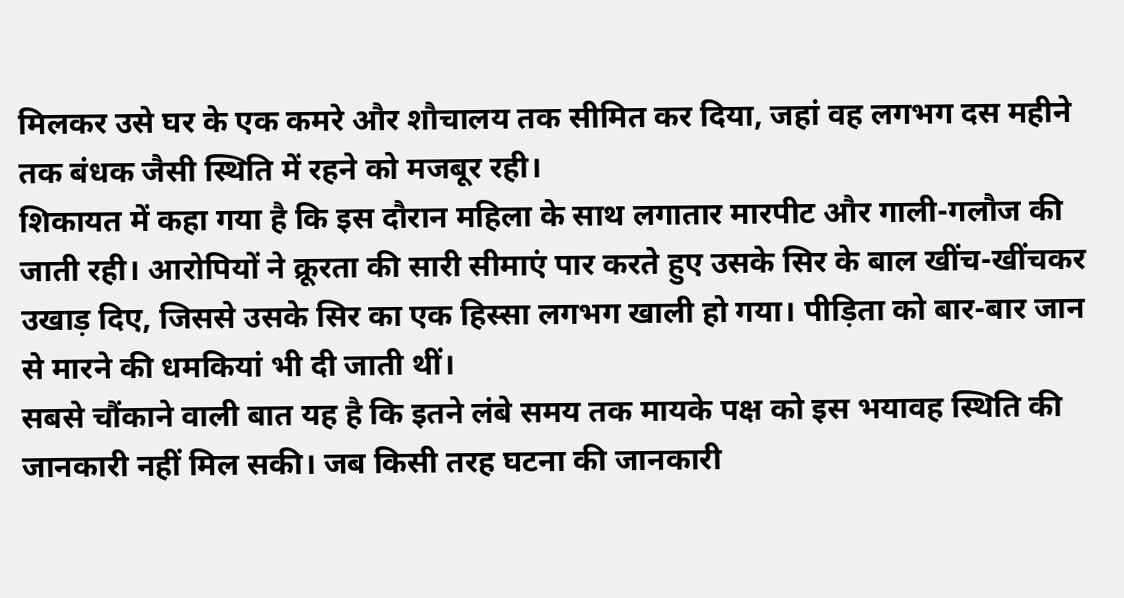मिलकर उसे घर के एक कमरे और शौचालय तक सीमित कर दिया, जहां वह लगभग दस महीने तक बंधक जैसी स्थिति में रहने को मजबूर रही।
शिकायत में कहा गया है कि इस दौरान महिला के साथ लगातार मारपीट और गाली-गलौज की जाती रही। आरोपियों ने क्रूरता की सारी सीमाएं पार करते हुए उसके सिर के बाल खींच-खींचकर उखाड़ दिए, जिससे उसके सिर का एक हिस्सा लगभग खाली हो गया। पीड़िता को बार-बार जान से मारने की धमकियां भी दी जाती थीं।
सबसे चौंकाने वाली बात यह है कि इतने लंबे समय तक मायके पक्ष को इस भयावह स्थिति की जानकारी नहीं मिल सकी। जब किसी तरह घटना की जानकारी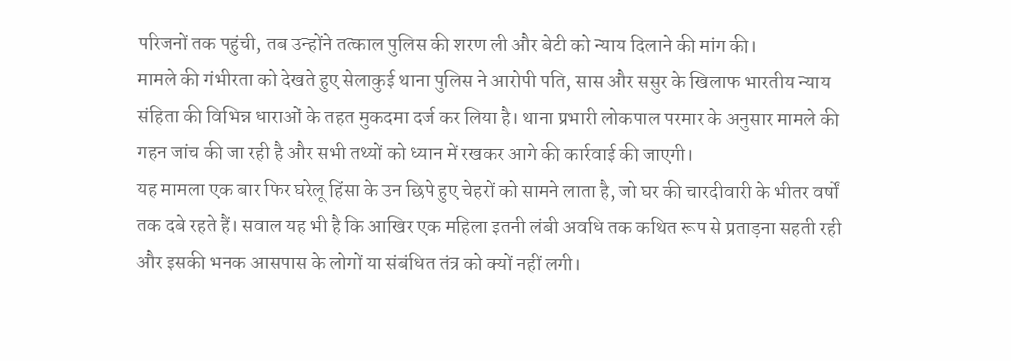परिजनों तक पहुंची, तब उन्होंने तत्काल पुलिस की शरण ली और बेटी को न्याय दिलाने की मांग की।
मामले की गंभीरता को देखते हुए सेलाकुई थाना पुलिस ने आरोपी पति, सास और ससुर के खिलाफ भारतीय न्याय संहिता की विभिन्न धाराओं के तहत मुकदमा दर्ज कर लिया है। थाना प्रभारी लोकपाल परमार के अनुसार मामले की गहन जांच की जा रही है और सभी तथ्यों को ध्यान में रखकर आगे की कार्रवाई की जाएगी।
यह मामला एक बार फिर घरेलू हिंसा के उन छिपे हुए चेहरों को सामने लाता है, जो घर की चारदीवारी के भीतर वर्षों तक दबे रहते हैं। सवाल यह भी है कि आखिर एक महिला इतनी लंबी अवधि तक कथित रूप से प्रताड़ना सहती रही और इसकी भनक आसपास के लोगों या संबंधित तंत्र को क्यों नहीं लगी।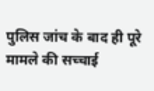पुलिस जांच के बाद ही पूरे मामले की सच्चाई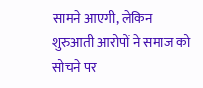सामने आएगी, लेकिन शुरुआती आरोपों ने समाज को सोचने पर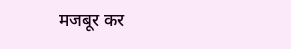मजबूर कर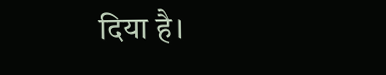दिया है।